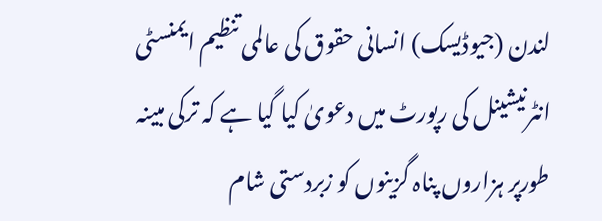لندن (جیوڈیسک) انسانی حقوق کی عالمی تنظیم ایمنسٹی انٹرنیشینل کی رپورٹ میں دعویٰ کیا گیا ہے کہ ترکی مبینہ طورپر ہزاروں پناہ گزینوں کو زبردستی شام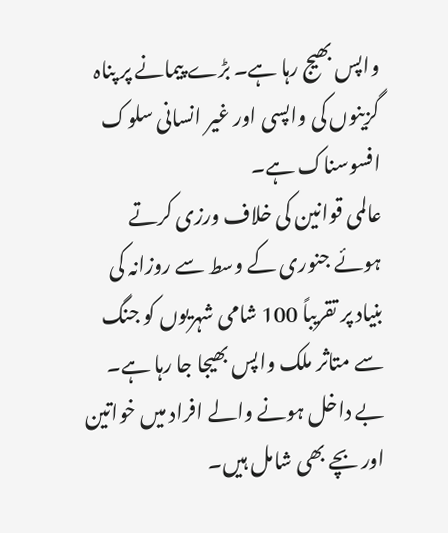واپس بھیج رہا ہے۔ بڑے پیمانے پر پناہ گزینوں کی واپسی اور غیر انسانی سلوک افسوسناک ہے۔
عالمی قوانین کی خلاف ورزی کرتے ہوئے جنوری کے وسط سے روزانہ کی بنیاد پر تقریباً 100 شامی شہریوں کو جنگ سے متاثر ملک واپس بھیجا جا رہا ہے۔ بے داخل ہونے والے افراد میں خواتین اور بچے بھی شامل ہیں۔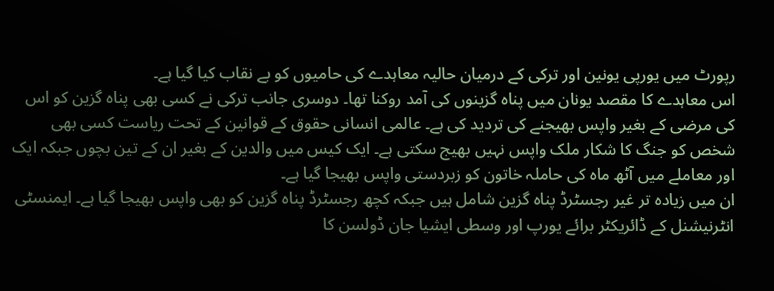رپورٹ میں یورپی یونین اور ترکی کے درمیان حالیہ معاہدے کی حامیوں کو بے نقاب کیا گیا ہے۔
اس معاہدے کا مقصد یونان میں پناہ گزینوں کی آمد روکنا تھا۔ دوسری جانب ترکی نے کسی بھی پناہ گزین کو اس کی مرضی کے بغیر واپس بھیجنے کی تردید کی ہے۔ عالمی انسانی حقوق کے قوانین کے تحت ریاست کسی بھی شخص کو جنگ کا شکار ملک واپس نہیں بھیج سکتی ہے۔ ایک کیس میں والدین کے بغیر ان کے تین بچوں جبکہ ایک اور معاملے میں آٹھ ماہ کی حاملہ خاتون کو زبردستی واپس بھیجا گیا ہے۔
ان میں زیادہ تر غیر رجسٹرڈ پناہ گزین شامل ہیں جبکہ کچھ رجسٹرڈ پناہ گزین کو بھی واپس بھیجا گیا ہے۔ ایمنسٹی انٹرنیشنل کے ڈائریکٹر برائے یورپ اور وسطی ایشیا جان ڈولسن کا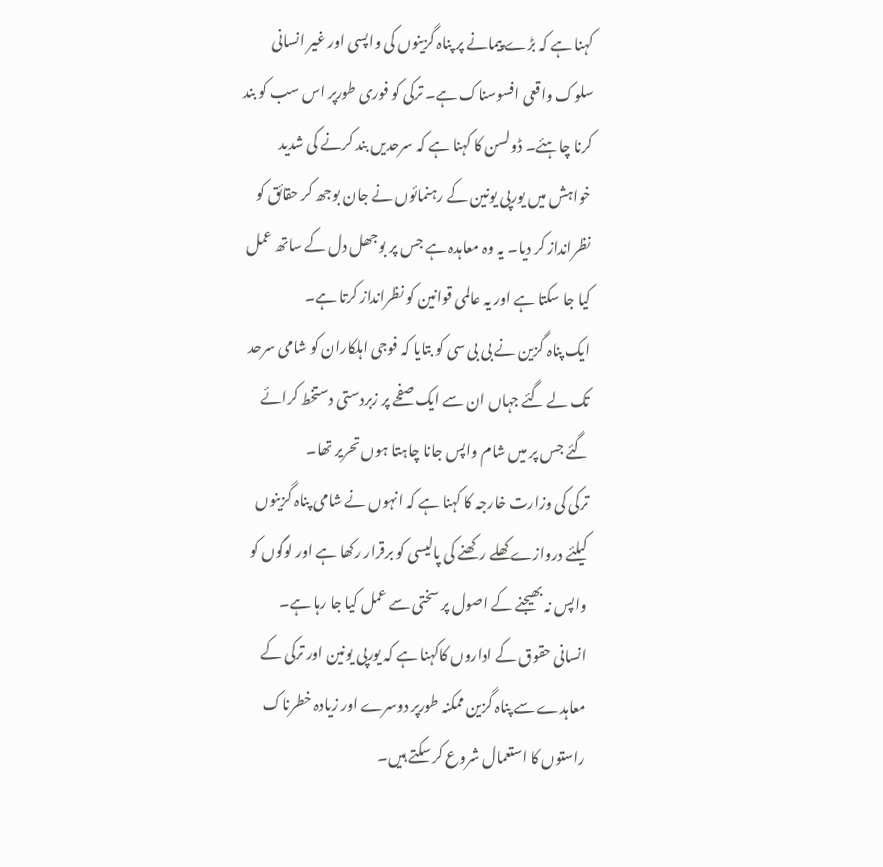کہنا ہے کہ بڑے پیمانے پر پناہ گزینوں کی واپسی اور غیر انسانی سلوک واقعی افسوسناک ہے۔ ترکی کو فوری طورپر اس سب کو بند کرنا چاہئے۔ ڈولسن کا کہنا ہے کہ سرحدیں بند کرنے کی شدید خواہش میں یورپی یونین کے رہنمائوں نے جان بوجھ کر حقائق کو نظرانداز کر دیا۔ یہ وہ معاہدہ ہے جس پر بوجھل دل کے ساتھ عمل کیا جا سکتا ہے اور یہ عالمی قوانین کو نظرانداز کرتا ہے۔
ایک پناہ گزین نے بی بی سی کو بتایا کہ فوجی اہلکاران کو شامی سرحد تک لے گئے جہاں ان سے ایک صفحے پر زبردستی دستخط کرائے گئے جس پر میں شام واپس جانا چاہتا ہوں تحریر تھا۔
ترکی کی وزارت خارجہ کا کہنا ہے کہ انہوں نے شامی پناہ گزینوں کیلئے دروازے کھلے رکھنے کی پالیسی کو برقرار رکھا ہے اور لوگوں کو واپس نہ بھیجنے کے اصول پر سختی سے عمل کیا جا رہا ہے۔
انسانی حقوق کے اداروں کاکہنا ہے کہ یورپی یونین اور ترکی کے معاہدے سے پناہ گزین ممکنہ طورپر دوسرے اور زیادہ خطرناک راستوں کا استعمال شروع کر سکتے ہیں۔